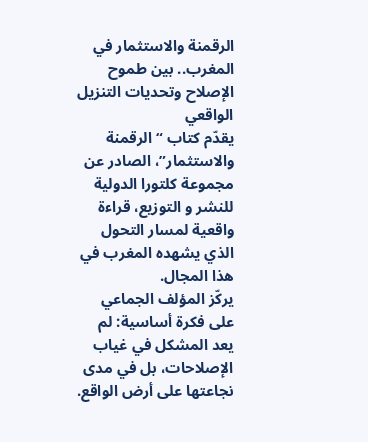الرقمنة والاستثمار في المغرب.. بين طموح الإصلاح وتحديات التنزيل الواقعي
يقدّم كتاب “الرقمنة والاستثمار”، الصادر عن مجموعة كلتورا الدولية للنشر و التوزيع، قراءة واقعية لمسار التحول الذي يشهده المغرب في هذا المجال.
يركّز المؤلف الجماعي على فكرة أساسية: لم يعد المشكل في غياب الإصلاحات، بل في مدى نجاعتها على أرض الواقع.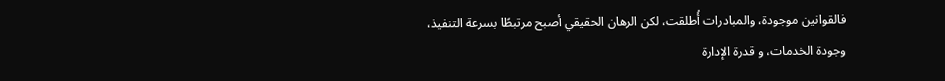فالقوانين موجودة، والمبادرات أُطلقت، لكن الرهان الحقيقي أصبح مرتبطًا بسرعة التنفيذ، وجودة الخدمات، و قدرة الإدارة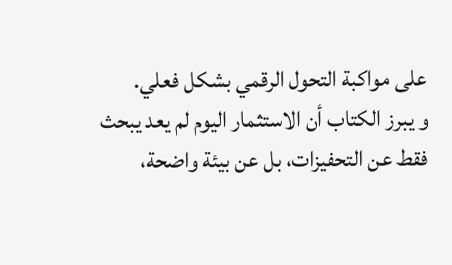على مواكبة التحول الرقمي بشكل فعلي.
و يبرز الكتاب أن الاستثمار اليوم لم يعد يبحث فقط عن التحفيزات، بل عن بيئة واضحة،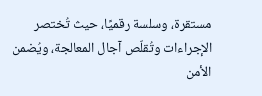مستقرة، وسلسة رقميًا، حيث تُختصر الإجراءات وتُقلّص آجال المعالجة، ويُضمن الأمن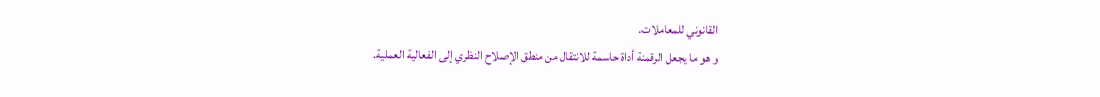القانوني للمعاملات.
و هو ما يجعل الرقمنة أداة حاسمة للانتقال من منطق الإصلاح النظري إلى الفعالية العملية.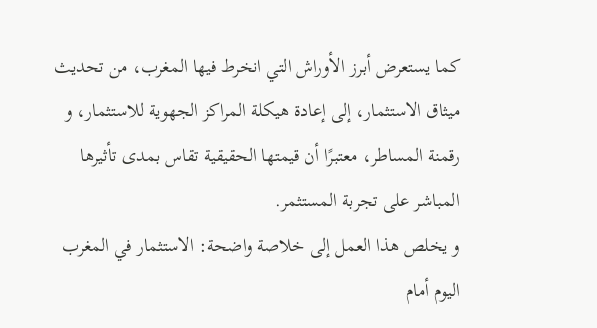كما يستعرض أبرز الأوراش التي انخرط فيها المغرب، من تحديث ميثاق الاستثمار، إلى إعادة هيكلة المراكز الجهوية للاستثمار، و رقمنة المساطر، معتبرًا أن قيمتها الحقيقية تقاس بمدى تأثيرها المباشر على تجربة المستثمر.
و يخلص هذا العمل إلى خلاصة واضحة: الاستثمار في المغرب اليوم أمام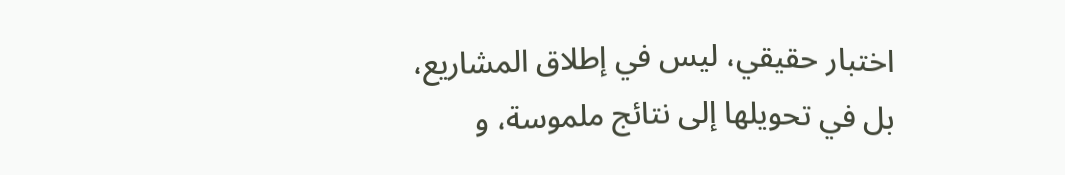اختبار حقيقي، ليس في إطلاق المشاريع، بل في تحويلها إلى نتائج ملموسة، و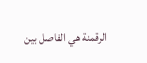الرقمنة هي الفاصل بين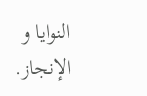النوايا و الإنجاز.